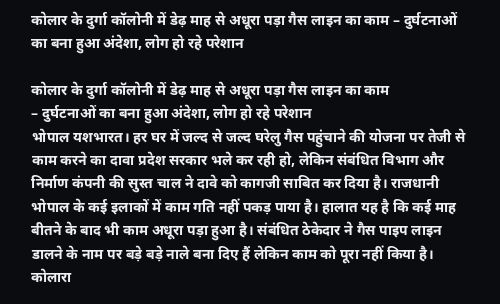कोलार के दुर्गा कॉलोनी में डेढ़ माह से अधूरा पड़ा गैस लाइन का काम – दुर्घटनाओं का बना हुआ अंदेशा, लोग हो रहे परेशान

कोलार के दुर्गा कॉलोनी में डेढ़ माह से अधूरा पड़ा गैस लाइन का काम
– दुर्घटनाओं का बना हुआ अंदेशा, लोग हो रहे परेशान
भोपाल यशभारत। हर घर में जल्द से जल्द घरेलु गैस पहुंचाने की योजना पर तेजी से काम करने का दावा प्रदेश सरकार भले कर रही हो, लेकिन संबंधित विभाग और निर्माण कंपनी की सुस्त चाल ने दावे को कागजी साबित कर दिया है। राजधानी भोपाल के कई इलाकों में काम गति नहीं पकड़ पाया है। हालात यह है कि कई माह बीतने के बाद भी काम अधूरा पड़ा हुआ है। संबंधित ठेकेदार ने गैस पाइप लाइन डालने के नाम पर बड़े बड़े नाले बना दिए हैं लेकिन काम को पूरा नहीं किया है। कोलारा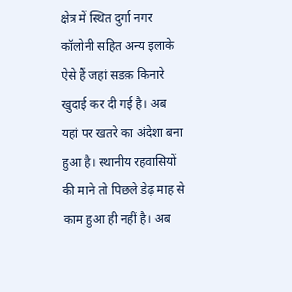क्षेत्र में स्थित दुर्गा नगर कॉलोनी सहित अन्य इलाके ऐसे हैं जहां सडक़ किनारे खुदाई कर दी गई है। अब यहां पर खतरे का अंदेशा बना हुआ है। स्थानीय रहवासियों की माने तो पिछले डेढ़ माह से काम हुआ ही नहीं है। अब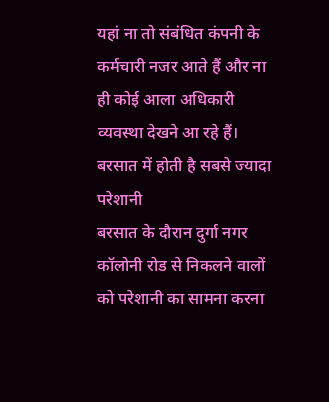यहां ना तो संबंधित कंपनी के कर्मचारी नजर आते हैं और ना ही कोई आला अधिकारी व्यवस्था देखने आ रहे हैं।
बरसात में होती है सबसे ज्यादा परेशानी
बरसात के दौरान दुर्गा नगर कॉलोनी रोड से निकलने वालों को परेशानी का सामना करना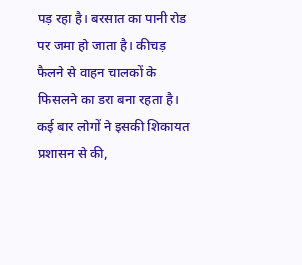पड़ रहा है। बरसात का पानी रोड पर जमा हो जाता है। कीचड़ फैलने से वाहन चालकों के फिसलने का डरा बना रहता है। कई बार लोगों ने इसकी शिकायत प्रशासन से की,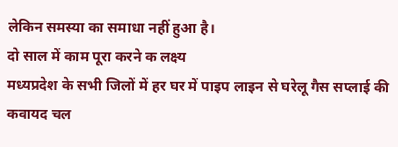लेकिन समस्या का समाधा नहीं हुआ है।
दो साल में काम पूरा करने क लक्ष्य
मध्यप्रदेश के सभी जिलों में हर घर में पाइप लाइन से घरेलू गैस सप्लाई की कवायद चल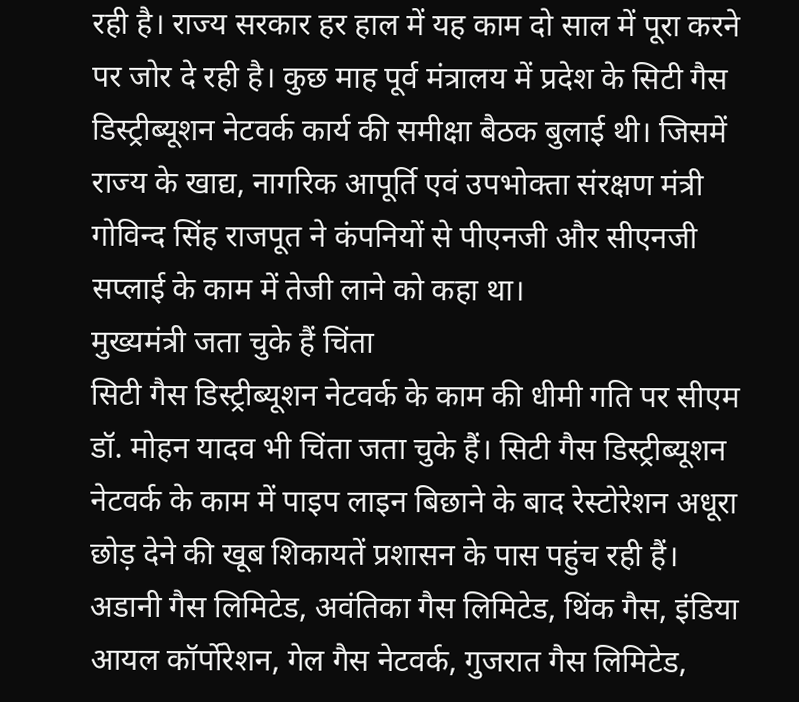रही है। राज्य सरकार हर हाल में यह काम दो साल में पूरा करने पर जोर दे रही है। कुछ माह पूर्व मंत्रालय में प्रदेश के सिटी गैस डिस्ट्रीब्यूशन नेटवर्क कार्य की समीक्षा बैठक बुलाई थी। जिसमें राज्य के खाद्य, नागरिक आपूर्ति एवं उपभोक्ता संरक्षण मंत्री गोविन्द सिंह राजपूत ने कंपनियों से पीएनजी और सीएनजी सप्लाई के काम में तेजी लाने को कहा था।
मुख्यमंत्री जता चुके हैं चिंता
सिटी गैस डिस्ट्रीब्यूशन नेटवर्क के काम की धीमी गति पर सीएम डॉ. मोहन यादव भी चिंता जता चुके हैं। सिटी गैस डिस्ट्रीब्यूशन नेटवर्क के काम में पाइप लाइन बिछाने के बाद रेस्टोरेशन अधूरा छोड़ देने की खूब शिकायतें प्रशासन के पास पहुंच रही हैं। अडानी गैस लिमिटेड, अवंतिका गैस लिमिटेड, थिंक गैस, इंडिया आयल कॉर्पोरेशन, गेल गैस नेटवर्क, गुजरात गैस लिमिटेड,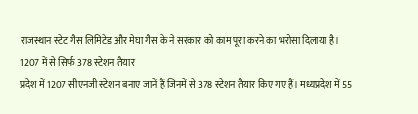राजस्थान स्टेट गैस लिमिटेड और मेघा गैस के ने सरकार को काम पूरा करने का भरोसा दिलाया है।
1207 में से सिर्फ 378 स्टेशन तैयार
प्रदेश में 1207 सीएनजी स्टेशन बनाए जानें हैं जिनमें से 378 स्टेशन तैयार किए गए हैं। मध्यप्रदेश में 55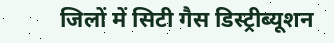जिलों में सिटी गैस डिस्ट्रीब्यूशन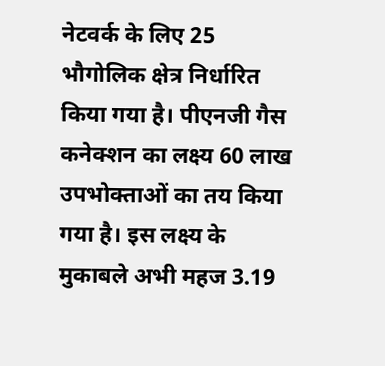नेटवर्क के लिए 25 भौगोलिक क्षेत्र निर्धारित किया गया है। पीएनजी गैस कनेक्शन का लक्ष्य 60 लाख उपभोक्ताओं का तय किया गया है। इस लक्ष्य के मुकाबले अभी महज 3.19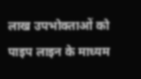लाख उपभोक्ताओं को पाइप लाइन के माध्यम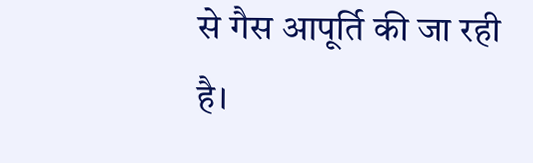से गैस आपूर्ति की जा रही है।